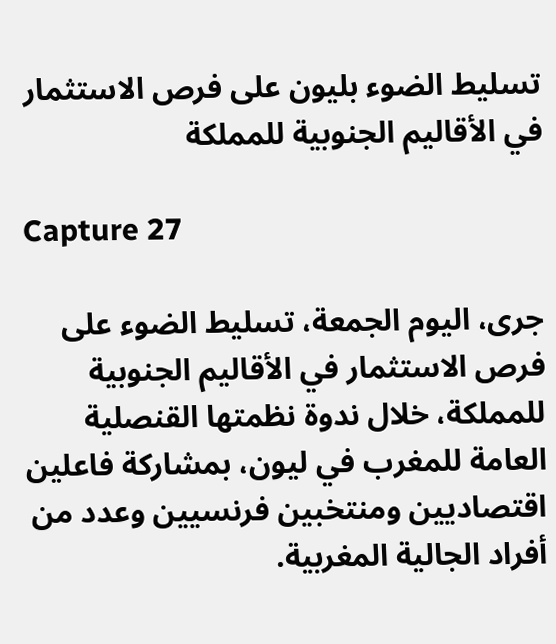تسليط الضوء بليون على فرص الاستثمار في الأقاليم الجنوبية للمملكة

Capture 27

جرى، اليوم الجمعة، تسليط الضوء على فرص الاستثمار في الأقاليم الجنوبية للمملكة، خلال ندوة نظمتها القنصلية العامة للمغرب في ليون، بمشاركة فاعلين اقتصاديين ومنتخبين فرنسيين وعدد من أفراد الجالية المغربية.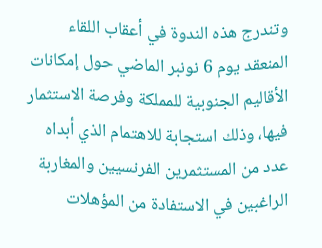وتندرج هذه الندوة في أعقاب اللقاء المنعقد يوم 6 نونبر الماضي حول إمكانات الأقاليم الجنوبية للمملكة وفرصة الاستثمار فيها، وذلك استجابة للاهتمام الذي أبداه عدد من المستثمرين الفرنسيين والمغاربة الراغبين في الاستفادة من المؤهلات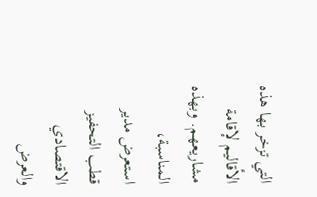التي تزخر بها هذه الأقاليم لإقامة مشاريعهم. وبهذه المناسبة، استعرض مدير قطب التحفيز الاقتصادي والعرض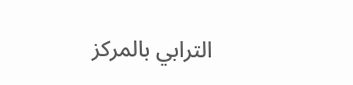الترابي بالمركز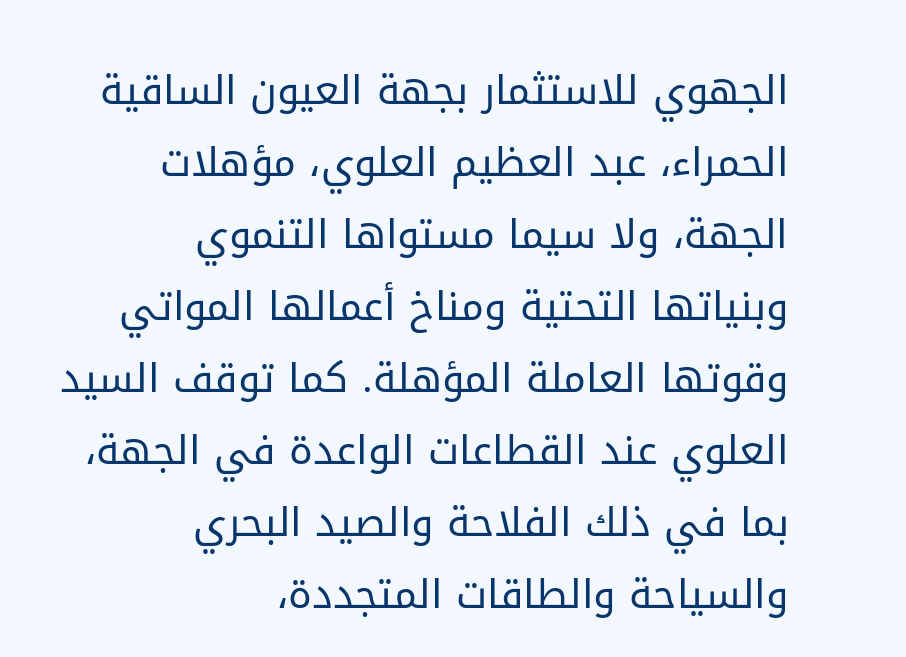الجهوي للاستثمار بجهة العيون الساقية الحمراء، عبد العظيم العلوي، مؤهلات الجهة، ولا سيما مستواها التنموي وبنياتها التحتية ومناخ أعمالها المواتي وقوتها العاملة المؤهلة. كما توقف السيد العلوي عند القطاعات الواعدة في الجهة، بما في ذلك الفلاحة والصيد البحري والسياحة والطاقات المتجددة،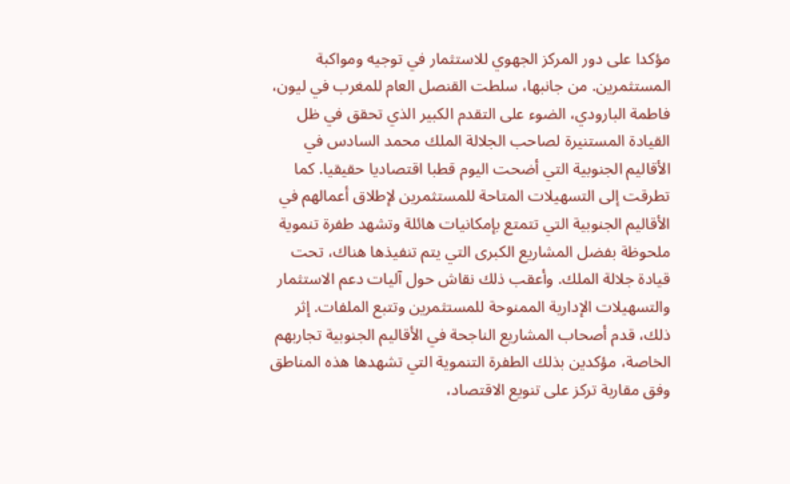مؤكدا على دور المركز الجهوي للاستثمار في توجيه ومواكبة المستثمرين. من جانبها، سلطت القنصل العام للمغرب في ليون، فاطمة البارودي، الضوء على التقدم الكبير الذي تحقق في ظل القيادة المستنيرة لصاحب الجلالة الملك محمد السادس في الأقاليم الجنوبية التي أضحت اليوم قطبا اقتصاديا حقيقيا. كما تطرقت إلى التسهيلات المتاحة للمستثمرين لإطلاق أعمالهم في الأقاليم الجنوبية التي تتمتع بإمكانيات هائلة وتشهد طفرة تنموية ملحوظة بفضل المشاريع الكبرى التي يتم تنفيذها هناك، تحت قيادة جلالة الملك. وأعقب ذلك نقاش حول آليات دعم الاستثمار والتسهيلات الإدارية الممنوحة للمستثمرين وتتبع الملفات. إثر ذلك، قدم أصحاب المشاريع الناجحة في الأقاليم الجنوبية تجاربهم الخاصة، مؤكدين بذلك الطفرة التنموية التي تشهدها هذه المناطق وفق مقاربة تركز على تنويع الاقتصاد،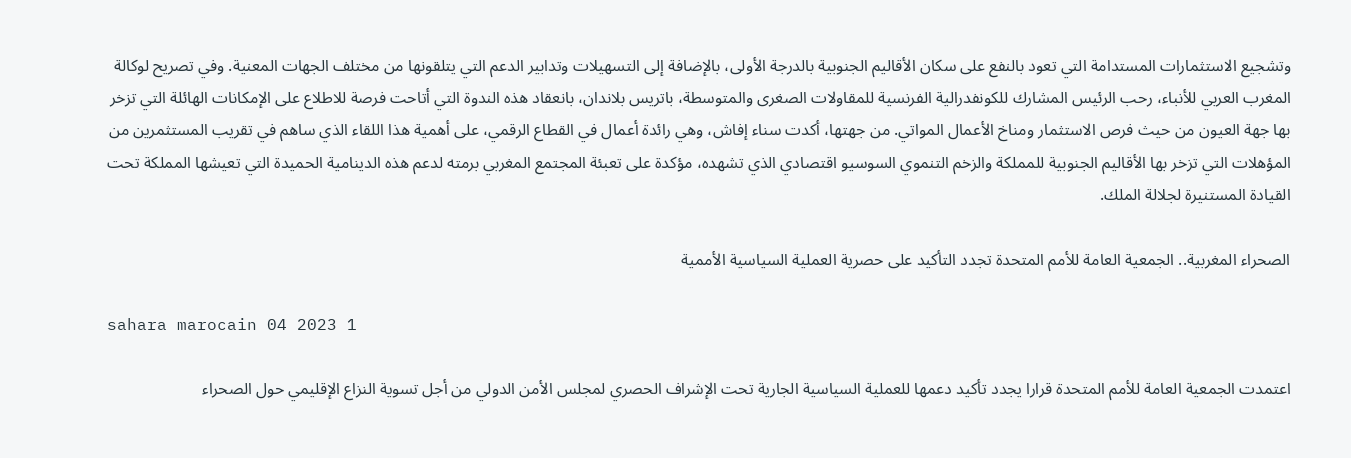وتشجيع الاستثمارات المستدامة التي تعود بالنفع على سكان الأقاليم الجنوبية بالدرجة الأولى، بالإضافة إلى التسهيلات وتدابير الدعم التي يتلقونها من مختلف الجهات المعنية. وفي تصريح لوكالة المغرب العربي للأنباء، رحب الرئيس المشارك للكونفدرالية الفرنسية للمقاولات الصغرى والمتوسطة، باتريس بلاندان، بانعقاد هذه الندوة التي أتاحت فرصة للاطلاع على الإمكانات الهائلة التي تزخر بها جهة العيون من حيث فرص الاستثمار ومناخ الأعمال المواتي. من جهتها، أكدت سناء إفاش، وهي رائدة أعمال في القطاع الرقمي، على أهمية هذا اللقاء الذي ساهم في تقريب المستثمرين من المؤهلات التي تزخر بها الأقاليم الجنوبية للمملكة والزخم التنموي السوسيو اقتصادي الذي تشهده، مؤكدة على تعبئة المجتمع المغربي برمته لدعم هذه الدينامية الحميدة التي تعيشها المملكة تحت القيادة المستنيرة لجلالة الملك.

الصحراء المغربية.. الجمعية العامة للأمم المتحدة تجدد التأكيد على حصرية العملية السياسية الأممية

sahara marocain 04 2023 1

اعتمدت الجمعية العامة للأمم المتحدة قرارا يجدد تأكيد دعمها للعملية السياسية الجارية تحت الإشراف الحصري لمجلس الأمن الدولي من أجل تسوية النزاع الإقليمي حول الصحراء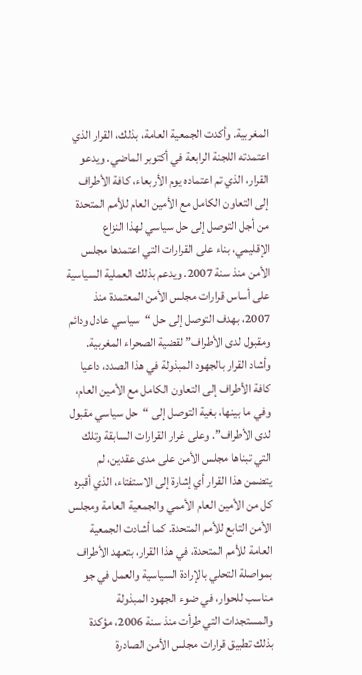المغربية. وأكدت الجمعية العامة، بذلك، القرار الذي اعتمدته اللجنة الرابعة في أكتوبر الماضي. ويدعو القرار، الذي تم اعتماده يوم الأربعاء، كافة الأطراف إلى التعاون الكامل مع الأمين العام للأمم المتحدة من أجل التوصل إلى حل سياسي لهذا النزاع الإقليمي، بناء على القرارات التي اعتمدها مجلس الأمن منذ سنة 2007. ويدعم بذلك العملية السياسية على أساس قرارات مجلس الأمن المعتمدة منذ 2007، بهدف التوصل إلى حل “سياسي عادل ودائم ومقبول لدى الأطراف” لقضية الصحراء المغربية. وأشاد القرار بالجهود المبذولة في هذا الصدد، داعيا كافة الأطراف إلى التعاون الكامل مع الأمين العام، وفي ما بينها، بغية التوصل إلى “حل سياسي مقبول لدى الأطراف”. وعلى غرار القرارات السابقة وتلك التي تبناها مجلس الأمن على مدى عقدين، لم يتضمن هذا القرار أي إشارة إلى الاستفتاء، الذي أقبره كل من الأمين العام الأممي والجمعية العامة ومجلس الأمن التابع للأمم المتحدة. كما أشادت الجمعية العامة للأمم المتحدة، في هذا القرار، بتعهد الأطراف بمواصلة التحلي بالإرادة السياسية والعمل في جو مناسب للحوار، في ضوء الجهود المبذولة والمستجدات التي طرأت منذ سنة 2006، مؤكدة بذلك تطبيق قرارات مجلس الأمن الصادرة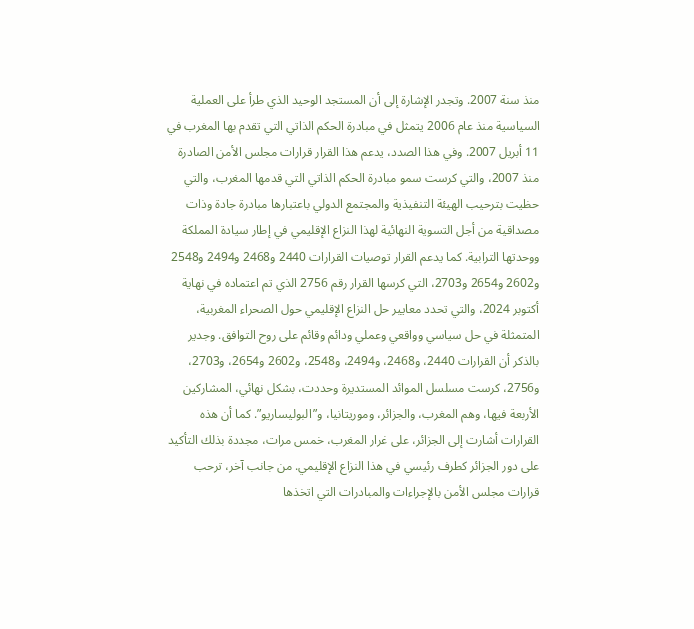منذ سنة 2007. وتجدر الإشارة إلى أن المستجد الوحيد الذي طرأ على العملية السياسية منذ عام 2006 يتمثل في مبادرة الحكم الذاتي التي تقدم بها المغرب في 11 أبريل 2007. وفي هذا الصدد، يدعم هذا القرار قرارات مجلس الأمن الصادرة منذ 2007، والتي كرست سمو مبادرة الحكم الذاتي التي قدمها المغرب، والتي حظيت بترحيب الهيئة التنفيذية والمجتمع الدولي باعتبارها مبادرة جادة وذات مصداقية من أجل التسوية النهائية لهذا النزاع الإقليمي في إطار سيادة المملكة ووحدتها الترابية. كما يدعم القرار توصيات القرارات 2440 و2468 و2494 و2548 و2602 و2654 و2703، التي كرسها القرار رقم 2756 الذي تم اعتماده في نهاية أكتوبر 2024، والتي تحدد معايير حل النزاع الإقليمي حول الصحراء المغربية، المتمثلة في حل سياسي وواقعي وعملي ودائم وقائم على روح التوافق. وجدير بالذكر أن القرارات 2440، و2468، و2494، و2548، و2602 و2654، و2703، و2756، كرست مسلسل الموائد المستديرة وحددت، بشكل نهائي، المشاركين الأربعة فيها، وهم المغرب، والجزائر، وموريتانيا، و”البوليساريو”. كما أن هذه القرارات أشارت إلى الجزائر، على غرار المغرب، خمس مرات، مجددة بذلك التأكيد على دور الجزائر كطرف رئيسي في هذا النزاع الإقليمي. من جانب آخر، ترحب قرارات مجلس الأمن بالإجراءات والمبادرات التي اتخذها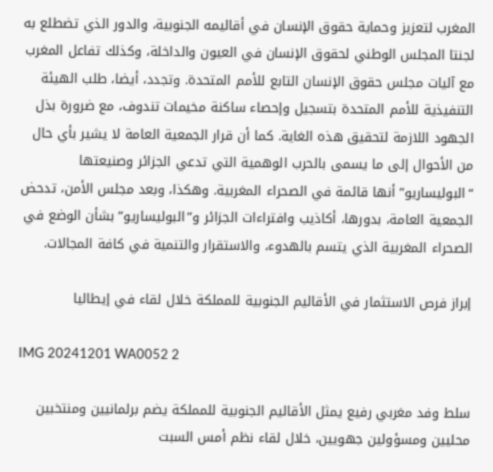المغرب لتعزيز وحماية حقوق الإنسان في أقاليمه الجنوبية، والدور الذي تضطلع به لجنتا المجلس الوطني لحقوق الإنسان في العيون والداخلة، وكذلك تفاعل المغرب مع آليات مجلس حقوق الإنسان التابع للأمم المتحدة. وتجدد، أيضا، طلب الهيئة التنفيذية للأمم المتحدة بتسجيل وإحصاء ساكنة مخيمات تندوف، مع ضرورة بذل الجهود اللازمة لتحقيق هذه الغاية. كما أن قرار الجمعية العامة لا يشير بأي حال من الأحوال إلى ما يسمى بالحرب الوهمية التي تدعي الجزائر وصنيعتها “البوليساريو” أنها قائمة في الصحراء المغربية. وهكذا، وبعد مجلس الأمن، تدحض الجمعية العامة، بدورها، أكاذيب وافتراءات الجزائر و”البوليساريو” بشأن الوضع في الصحراء المغربية الذي يتسم بالهدوء، والاستقرار والتنمية في كافة المجالات.

إبراز فرص الاستثمار في الأقاليم الجنوبية للمملكة خلال لقاء في إيطاليا

IMG 20241201 WA0052 2

سلط وفد مغربي رفيع يمثل الأقاليم الجنوبية للمملكة يضم برلمانيين ومنتخبين محليين ومسؤولين جهويين، خلال لقاء نظم أمس السبت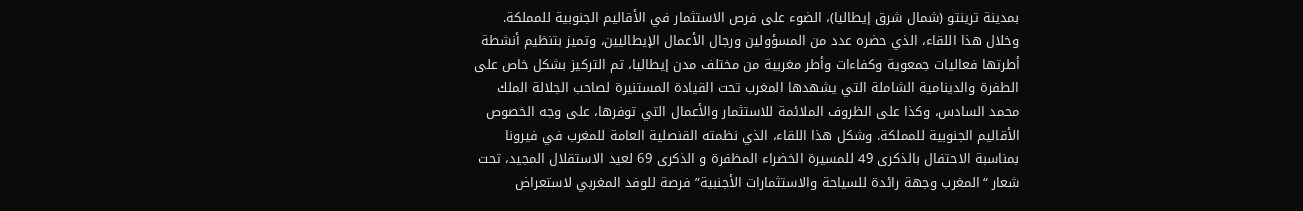بمدينة ترينتو (شمال شرق إيطاليا)، الضوء على فرص الاستثمار في الأقاليم الجنوبية للمملكة. وخلال هذا اللقاء، الذي حضره عدد من المسؤولين ورجال الأعمال الإيطاليين، وتميز بتنظيم أنشطة أطرتها فعاليات جمعوية وكفاءات وأطر مغربية من مختلف مدن إيطاليا، تم التركيز بشكل خاص على الطفرة والدينامية الشاملة التي يشهدها المغرب تحت القيادة المستنيرة لصاحب الجلالة الملك محمد السادس، وكذا على الظروف الملائمة للاستثمار والأعمال التي توفرها، على وجه الخصوص الأقاليم الجنوبية للمملكة. وشكل هذا اللقاء، الذي نظمته القنصلية العامة للمغرب في فيرونا بمناسبة الاحتفال بالذكرى 49 للمسيرة الخضراء المظفرة و الذكرى 69 لعيد الاستقلال المجيد، تحت شعار “المغرب وجهة رائدة للسياحة والاستثمارات الأجنبية” فرصة للوفد المغربي لاستعراض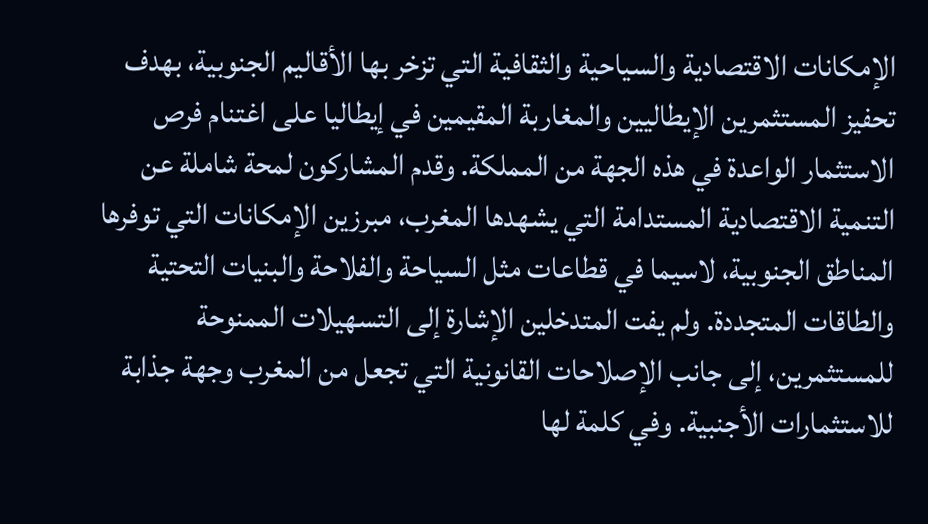الإمكانات الاقتصادية والسياحية والثقافية التي تزخر بها الأقاليم الجنوبية، بهدف تحفيز المستثمرين الإيطاليين والمغاربة المقيمين في إيطاليا على اغتنام فرص الاستثمار الواعدة في هذه الجهة من المملكة. وقدم المشاركون لمحة شاملة عن التنمية الاقتصادية المستدامة التي يشهدها المغرب، مبرزين الإمكانات التي توفرها المناطق الجنوبية، لاسيما في قطاعات مثل السياحة والفلاحة والبنيات التحتية والطاقات المتجددة. ولم يفت المتدخلين الإشارة إلى التسهيلات الممنوحة للمستثمرين، إلى جانب الإصلاحات القانونية التي تجعل من المغرب وجهة جذابة للاستثمارات الأجنبية. وفي كلمة لها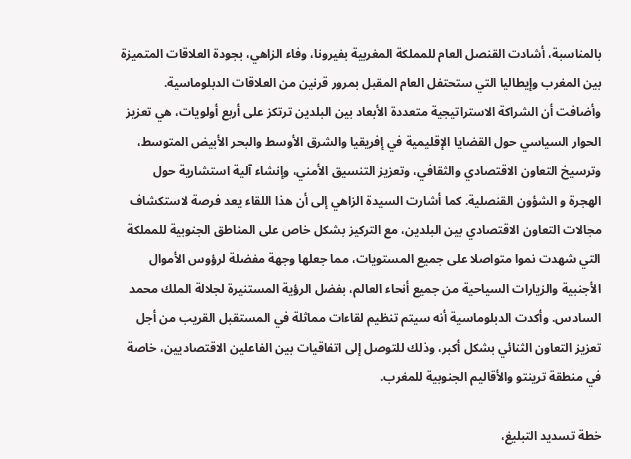بالمناسبة، أشادت القنصل العام للمملكة المغربية بفيرونا، وفاء الزاهي، بجودة العلاقات المتميزة بين المغرب وإيطاليا التي ستحتفل العام المقبل بمرور قرنين من العلاقات الدبلوماسية. وأضافت أن الشراكة الاستراتيجية متعددة الأبعاد بين البلدين ترتكز على أربع أولويات، هي تعزيز الحوار السياسي حول القضايا الإقليمية في إفريقيا والشرق الأوسط والبحر الأبيض المتوسط، وترسيخ التعاون الاقتصادي والثقافي، وتعزيز التنسيق الأمني، وإنشاء آلية استشارية حول الهجرة و الشؤون القنصلية. كما أشارت السيدة الزاهي إلى أن هذا اللقاء يعد فرصة لاستكشاف مجالات التعاون الاقتصادي بين البلدين، مع التركيز بشكل خاص على المناطق الجنوبية للمملكة التي شهدت نموا متواصلا على جميع المستويات، مما جعلها وجهة مفضلة لرؤوس الأموال الأجنبية والزيارات السياحية من جميع أنحاء العالم، بفضل الرؤية المستنيرة لجلالة الملك محمد السادس. وأكدت الدبلوماسية أنه سيتم تنظيم لقاءات مماثلة في المستقبل القريب من أجل تعزيز التعاون الثنائي بشكل أكبر، وذلك للتوصل إلى اتفاقيات بين الفاعلين الاقتصاديين، خاصة في منطقة ترينتو والأقاليم الجنوبية للمغرب.

خطة تسديد التبليغ،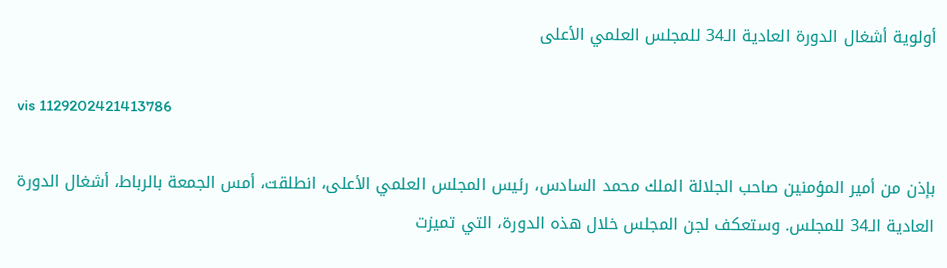أولوية أشغال الدورة العادية الـ34 للمجلس العلمي الأعلى

vis 1129202421413786

بإذن من أمير المؤمنين صاحب الجلالة الملك محمد السادس، رئيس المجلس العلمي الأعلى، انطلقت، أمس الجمعة بالرباط، أشغال الدورة العادية الـ34 للمجلس. وستعكف لجن المجلس خلال هذه الدورة، التي تميزت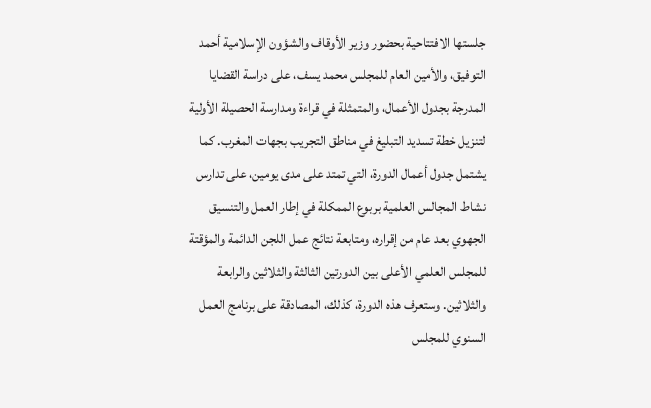جلستها الافتتاحية بحضور وزير الأوقاف والشؤون الإسلامية أحمد التوفيق، والأمين العام للمجلس محمد يسف، على دراسة القضايا المدرجة بجدول الأعمال، والمتمثلة في قراءة ومدارسة الحصيلة الأولية لتنزيل خطة تسديد التبليغ في مناطق التجريب بجهات المغرب. كما يشتمل جدول أعمال الدورة، التي تمتد على مدى يومين، على تدارس نشاط المجالس العلمية بربوع الممكلة في إطار العمل والتنسيق الجهوي بعد عام من إقراره، ومتابعة نتائج عمل اللجن الدائمة والمؤقتة للمجلس العلمي الأعلى بين الدورتين الثالثة والثلاثين والرابعة والثلاثين. وستعرف هذه الدورة، كذلك، المصادقة على برنامج العمل السنوي للمجلس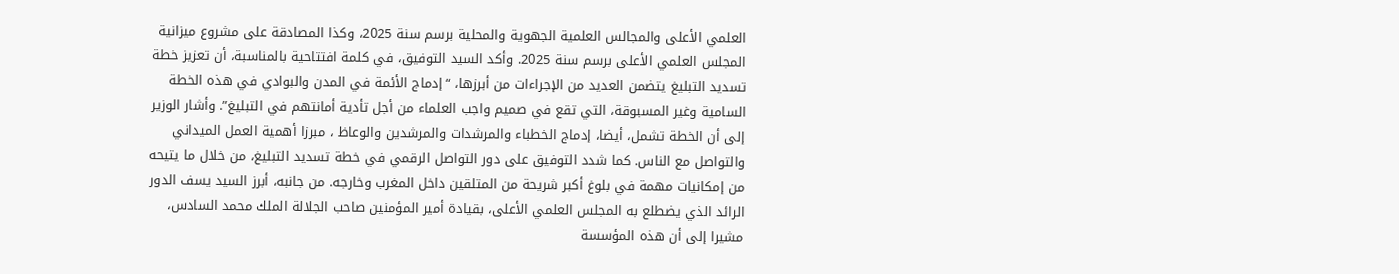العلمي الأعلى والمجالس العلمية الجهوية والمحلية برسم سنة 2025، وكذا المصادقة على مشروع ميزانية المجلس العلمي الأعلى برسم سنة 2025. وأكد السيد التوفيق، في كلمة افتتاحية بالمناسبة، أن تعزيز خطة تسديد التبليغ يتضمن العديد من الإجراءات من أبرزها، “إدماج الأئمة في المدن والبوادي في هذه الخطة السامية وغير المسبوقة، التي تقع في صميم واجب العلماء من أجل تأدية أمانتهم في التبليغ”. وأشار الوزير إلى أن الخطة تشمل، أيضا، إدماج الخطباء والمرشدات والمرشدين والوعاظ ، مبرزا أهمية العمل الميداني والتواصل مع الناس. كما شدد التوفيق على دور التواصل الرقمي في خطة تسديد التبليغ، من خلال ما يتيحه من إمكانيات مهمة في بلوغ أكبر شريحة من المتلقين داخل المغرب وخارجه. من جانبه، أبرز السيد يسف الدور الرائد الذي يضطلع به المجلس العلمي الأعلى، بقيادة أمير المؤمنين صاحب الجلالة الملك محمد السادس، مشيرا إلى أن هذه المؤسسة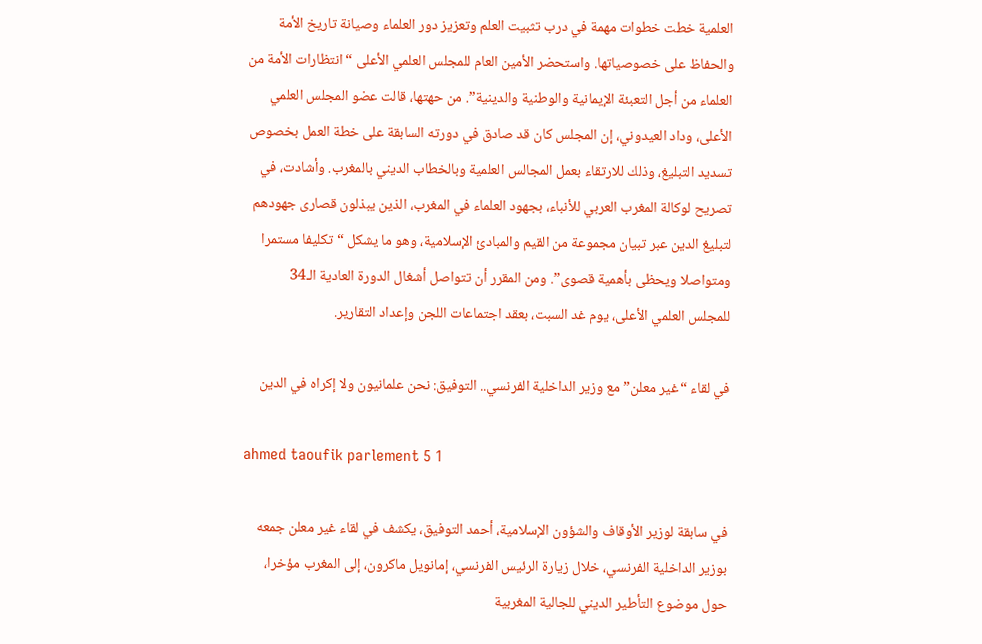العلمية خطت خطوات مهمة في درب تثبيت العلم وتعزيز دور العلماء وصيانة تاريخ الأمة والحفاظ على خصوصياتها. واستحضر الأمين العام للمجلس العلمي الأعلى “انتظارات الأمة من العلماء من أجل التعبئة الإيمانية والوطنية والدينية”. من حهتها، قالت عضو المجلس العلمي الأعلى، وداد العيدوني، إن المجلس كان قد صادق في دورته السابقة على خطة العمل بخصوص تسديد التبليغ، وذلك للارتقاء بعمل المجالس العلمية وبالخطاب الديني بالمغرب. وأشادت، في تصريح لوكالة المغرب العربي للأنباء، بجهود العلماء في المغرب، الذين يبذلون قصارى جهودهم لتبليغ الدين عبر تبيان مجموعة من القيم والمبادئ الإسلامية، وهو ما يشكل “تكليفا مستمرا ومتواصلا ويحظى بأهمية قصوى”. ومن المقرر أن تتواصل أشغال الدورة العادية الـ34 للمجلس العلمي الأعلى، يوم غد السبت، بعقد اجتماعات اللجن وإعداد التقارير.

في لقاء “غير معلن” مع وزير الداخلية الفرنسي.. التوفيق: نحن علمانيون ولا إكراه في الدين

ahmed taoufik parlement 5 1

في سابقة لوزير الأوقاف والشؤون الإسلامية، أحمد التوفيق، يكشف في لقاء غير معلن جمعه بوزير الداخلية الفرنسي، خلال زيارة الرئيس الفرنسي، إمانويل ماكرون، إلى المغرب مؤخرا، حول موضوع التأطير الديني للجالية المغربية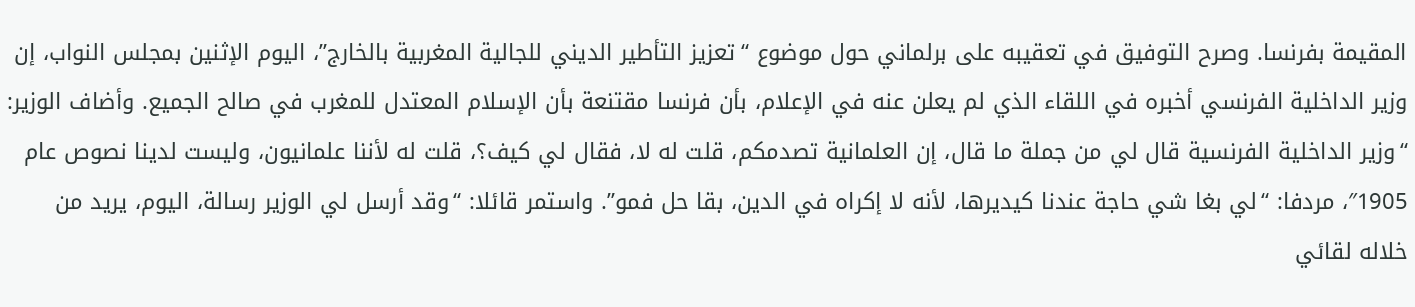المقيمة بفرنسا. وصرح التوفيق في تعقيبه على برلماني حول موضوع “تعزيز التأطير الديني للجالية المغربية بالخارج”، اليوم الإثنين بمجلس النواب، إن وزير الداخلية الفرنسي أخبره في اللقاء الذي لم يعلن عنه في الإعلام، بأن فرنسا مقتنعة بأن الإسلام المعتدل للمغرب في صالح الجميع. وأضاف الوزير: “وزير الداخلية الفرنسية قال لي من جملة ما قال، إن العلمانية تصدمكم، قلت له لا، فقال لي كيف؟، قلت له لأننا علمانيون، وليست لدينا نصوص عام 1905″، مردفا: “لي بغا شي حاجة عندنا كيديرها، لأنه لا إكراه في الدين، بقا حل فمو”. واستمر قائلا: “وقد أرسل لي الوزير رسالة، اليوم، يريد من خلاله لقائي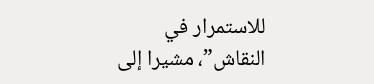للاستمرار في النقاش”، مشيرا إلى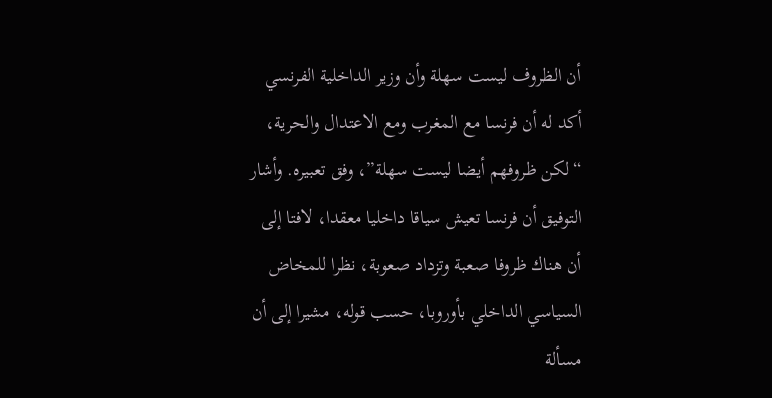أن الظروف ليست سهلة وأن وزير الداخلية الفرنسي أكد له أن فرنسا مع المغرب ومع الاعتدال والحرية، “لكن ظروفهم أيضا ليست سهلة”، وفق تعبيره. وأشار التوفيق أن فرنسا تعيش سياقا داخليا معقدا، لافتا إلى أن هناك ظروفا صعبة وتزداد صعوبة، نظرا للمخاض السياسي الداخلي بأوروبا، حسب قوله، مشيرا إلى أن مسألة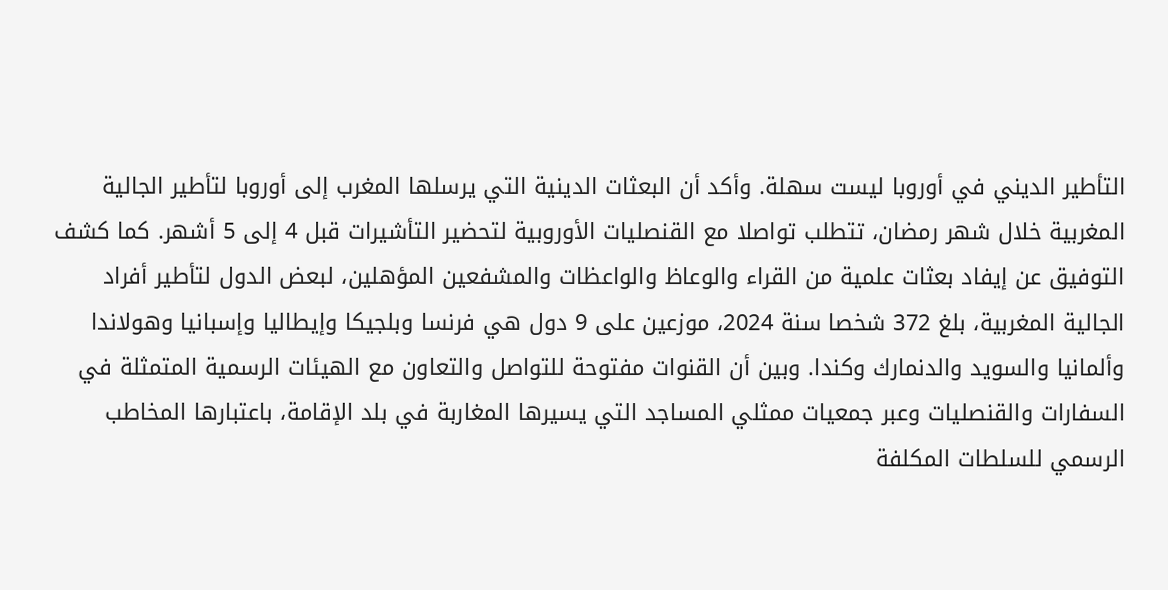التأطير الديني في أوروبا ليست سهلة. وأكد أن البعثات الدينية التي يرسلها المغرب إلى أوروبا لتأطير الجالية المغربية خلال شهر رمضان، تتطلب تواصلا مع القنصليات الأوروبية لتحضير التأشيرات قبل 4 إلى 5 أشهر. كما كشف التوفيق عن إيفاد بعثات علمية من القراء والوعاظ والواعظات والمشفعين المؤهلين، لبعض الدول لتأطير أفراد الجالية المغربية، بلغ 372 شخصا سنة 2024، موزعين على 9 دول هي فرنسا وبلجيكا وإيطاليا وإسبانيا وهولاندا وألمانيا والسويد والدنمارك وكندا. وبين أن القنوات مفتوحة للتواصل والتعاون مع الهيئات الرسمية المتمثلة في السفارات والقنصليات وعبر جمعيات ممثلي المساجد التي يسيرها المغاربة في بلد الإقامة، باعتبارها المخاطب الرسمي للسلطات المكلفة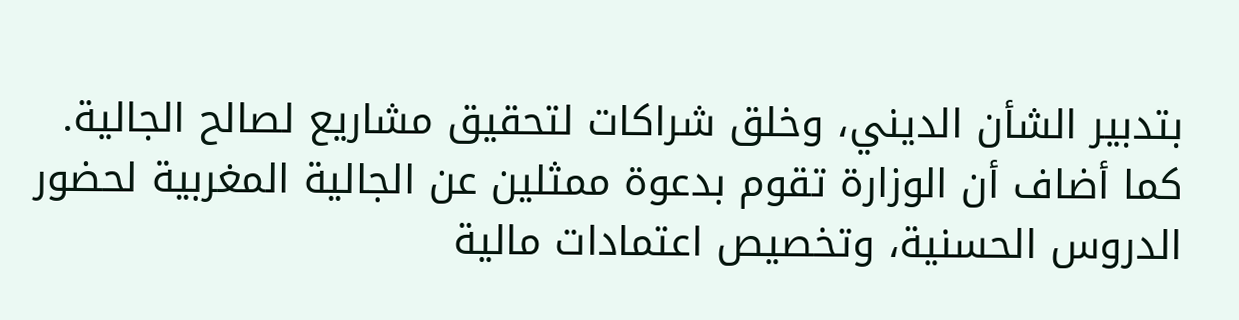بتدبير الشأن الديني، وخلق شراكات لتحقيق مشاريع لصالح الجالية. كما أضاف أن الوزارة تقوم بدعوة ممثلين عن الجالية المغربية لحضور الدروس الحسنية، وتخصيص اعتمادات مالية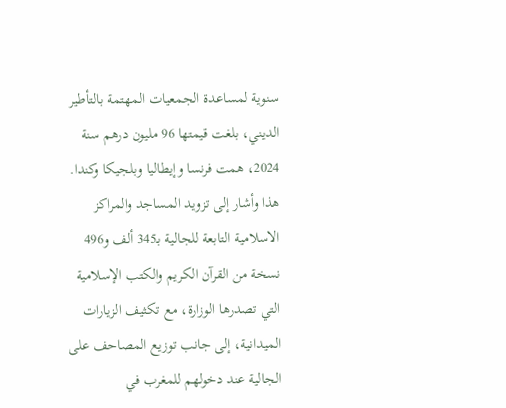سنوية لمساعدة الجمعيات المهتمة بالتأطير الديني، بلغت قيمتها 96 مليون درهم سنة 2024، همت فرنسا وإيطاليا وبلجيكا وكندا. هذا وأشار إلى تزويد المساجد والمراكز الاسلامية التابعة للجالية بـ345 ألف و496 نسخة من القرآن الكريم والكتب الإسلامية التي تصدرها الوزارة، مع تكثيف الزيارات الميدانية، إلى جانب توزيع المصاحف على الجالية عند دخولهم للمغرب في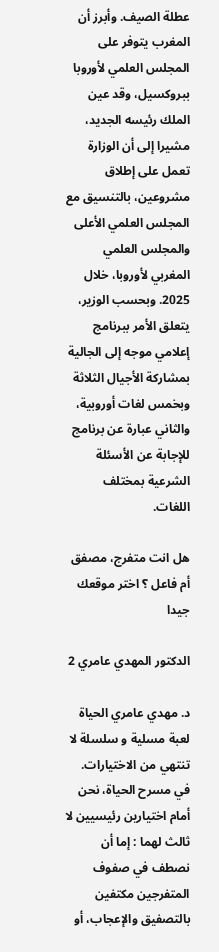عطلة الصيف. وأبرز أن المغرب يتوفر على المجلس العلمي لأوروبا ببروكسيل، وقد عين الملك رئيسه الجديد، مشيرا إلى أن الوزارة تعمل على إطلاق مشروعين، بالتنسيق مع المجلس العلمي الأعلى والمجلس العلمي المغربي لأوروبا، خلال 2025. وبحسب الوزير، يتعلق الأمر ببرنامج إعلامي موجه إلى الجالية بمشاركة الأجيال الثلاثة وبخمس لغات أوروبية، والثاني عبارة عن برنامج للإجابة عن الأسئلة الشرعية بمختلف اللغات.

هل انت متفرج، مصفق أم فاعل ؟ اختر موقعك جيدا

الدكتور المهدي عامري 2

د. مهدي عامري الحياة لعبة مسلية و سلسلة لا تنتهي من الاختيارات. في مسرح الحياة، نحن أمام اختيارين رئيسيين لا ثالث لهما : إما أن نصطف في صفوف المتفرجين مكتفين بالتصفيق والإعجاب، أو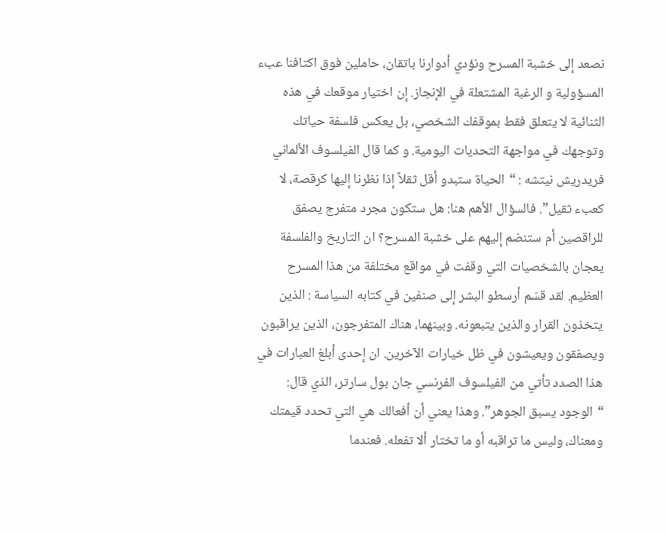نصعد إلى خشبة المسرح ونؤدي أدوارنا باتقان، حاملين فوق اكتافنا عبء المسؤولية و الرغبة المشتعلة في الإنجاز. إن اختيار موقعك في هذه الثنائية لا يتعلق فقط بموقفك الشخصي، بل يعكس فلسفة حياتك وتوجهك في مواجهة التحديات اليومية. و كما قال الفيلسوف الألماني فريدريش نيتشه : “الحياة ستبدو أقل ثقلاً إذا نظرنا إليها كرقصة، لا كعبء ثقيل”. فالسؤال الأهم هنا: هل ستكون مجرد متفرج يصفق للراقصين أم ستنضم إليهم على خشبة المسرح؟ ان التاريخ والفلسفة يعجان بالشخصيات التي وقفت في مواقع مختلفة من هذا المسرح العظيم. لقد قسّم أرسطو البشر إلى صنفين في كتابه السياسة : الذين يتخذون القرار والذين يتبعونه. وبينهما، هناك المتفرجون، الذين يراقبون ويصفقون ويعيشون في ظل خيارات الآخرين. ان إحدى أبلغ العبارات في هذا الصدد تأتي من الفيلسوف الفرنسي جان بول سارتر، الذي قال: “الوجود يسبق الجوهر”. وهذا يعني أن أفعالك هي التي تحدد قيمتك ومعناك، وليس ما تراقبه أو ما تختار ألا تفعله. فعندما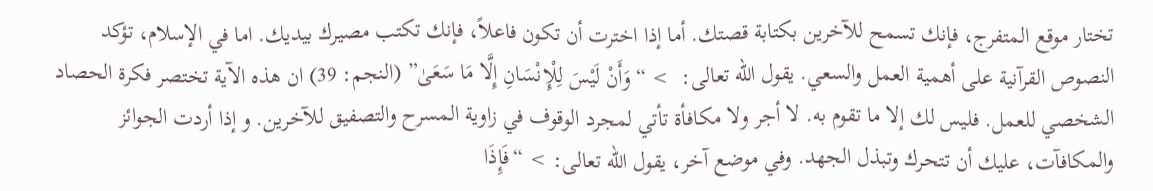تختار موقع المتفرج، فإنك تسمح للآخرين بكتابة قصتك. أما إذا اخترت أن تكون فاعلاً، فإنك تكتب مصيرك بيديك. اما في الإسلام، تؤكد النصوص القرآنية على أهمية العمل والسعي. يقول الله تعالى:  > “وَأَنْ لَيْسَ لِلْإِنْسَانِ إِلَّا مَا سَعَىٰ” (النجم: 39) ان هذه الآية تختصر فكرة الحصاد الشخصي للعمل. فليس لك إلا ما تقوم به. لا أجر ولا مكافأة تأتي لمجرد الوقوف في زاوية المسرح والتصفيق للآخرين. و إذا أردت الجوائز والمكافآت، عليك أن تتحرك وتبذل الجهد. وفي موضع آخر، يقول الله تعالى: > “فَإِذَا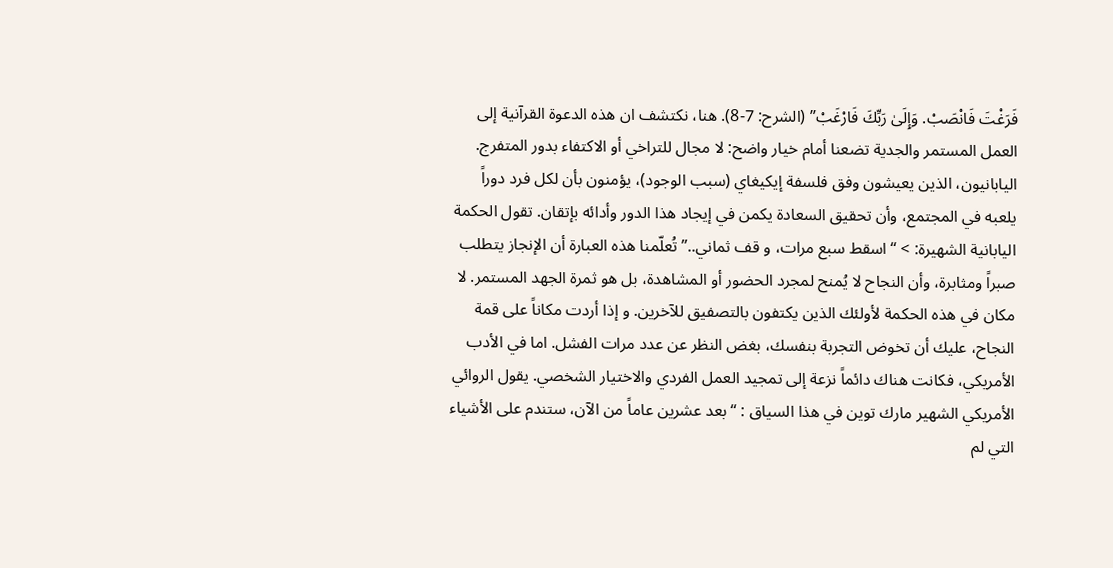فَرَغْتَ فَانْصَبْ. وَإِلَىٰ رَبِّكَ فَارْغَبْ” (الشرح: 7-8). هنا، نكتشف ان هذه الدعوة القرآنية إلى العمل المستمر والجدية تضعنا أمام خيار واضح: لا مجال للتراخي أو الاكتفاء بدور المتفرج. اليابانيون، الذين يعيشون وفق فلسفة إيكيغاي (سبب الوجود)، يؤمنون بأن لكل فرد دوراً يلعبه في المجتمع، وأن تحقيق السعادة يكمن في إيجاد هذا الدور وأدائه بإتقان. تقول الحكمة اليابانية الشهيرة: > “اسقط سبع مرات، و قف ثماني..” تُعلّمنا هذه العبارة أن الإنجاز يتطلب صبراً ومثابرة، وأن النجاح لا يُمنح لمجرد الحضور أو المشاهدة، بل هو ثمرة الجهد المستمر. لا مكان في هذه الحكمة لأولئك الذين يكتفون بالتصفيق للآخرين. و إذا أردت مكاناً على قمة النجاح، عليك أن تخوض التجربة بنفسك، بغض النظر عن عدد مرات الفشل. اما في الأدب الأمريكي، فكانت هناك دائماً نزعة إلى تمجيد العمل الفردي والاختيار الشخصي. يقول الروائي الأمريكي الشهير مارك توين في هذا السياق : “بعد عشرين عاماً من الآن، ستندم على الأشياء التي لم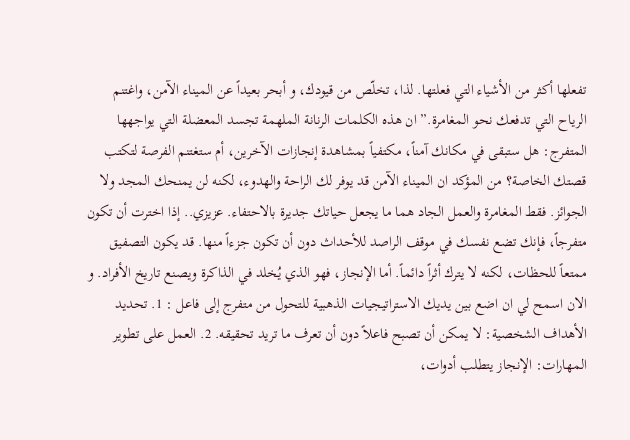تفعلها أكثر من الأشياء التي فعلتها. لذا، تخلّص من قيودك، و أبحر بعيداً عن الميناء الآمن، واغتنم الرياح التي تدفعك نحو المغامرة.” ان هذه الكلمات الرنانة الملهمة تجسد المعضلة التي يواجهها المتفرج: هل ستبقى في مكانك آمناً، مكتفياً بمشاهدة إنجازات الآخرين، أم ستغتنم الفرصة لتكتب قصتك الخاصة؟ من المؤكد ان الميناء الآمن قد يوفر لك الراحة والهدوء، لكنه لن يمنحك المجد ولا الجوائز. فقط المغامرة والعمل الجاد هما ما يجعل حياتك جديرة بالاحتفاء. عزيزي.. إذا اخترت أن تكون متفرجاً، فإنك تضع نفسك في موقف الراصد للأحداث دون أن تكون جزءاً منها. قد يكون التصفيق ممتعاً للحظات، لكنه لا يترك أثراً دائماً. أما الإنجاز، فهو الذي يُخلد في الذاكرة ويصنع تاريخ الأفراد. و الان اسمح لي ان اضع بين يديك الاستراتيجيات الذهبية للتحول من متفرج إلى فاعل : 1. تحديد الأهداف الشخصية: لا يمكن أن تصبح فاعلاً دون أن تعرف ما تريد تحقيقه. 2. العمل على تطوير المهارات: الإنجاز يتطلب أدوات،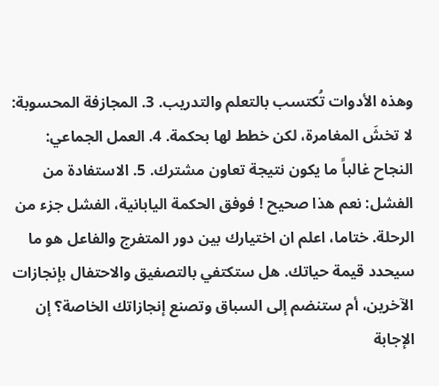وهذه الأدوات تُكتسب بالتعلم والتدريب. 3. المجازفة المحسوبة: لا تخشَ المغامرة، لكن خطط لها بحكمة. 4. العمل الجماعي: النجاح غالباً ما يكون نتيجة تعاون مشترك. 5. الاستفادة من الفشل: نعم هذا صحيح ! فوفق الحكمة اليابانية، الفشل جزء من الرحلة. ختاما، اعلم ان اختيارك بين دور المتفرج والفاعل هو ما سيحدد قيمة حياتك. هل ستكتفي بالتصفيق والاحتفال بإنجازات الآخرين، أم ستنضم إلى السباق وتصنع إنجازاتك الخاصة؟ إن الإجابة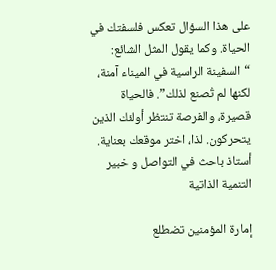على هذا السؤال تعكس فلسفتك في الحياة. وكما يقول المثل الشائع: “السفينة الراسية في الميناء آمنة، لكنها لم تُصنع لذلك”. فالحياة قصيرة، والفرصة تنتظر أولئك الذين يتحركون. لذا، اختر موقعك بعناية. أستاذ باحث في التواصل و خبير التنمية الذاتية

إمارة المؤمنين تضطلع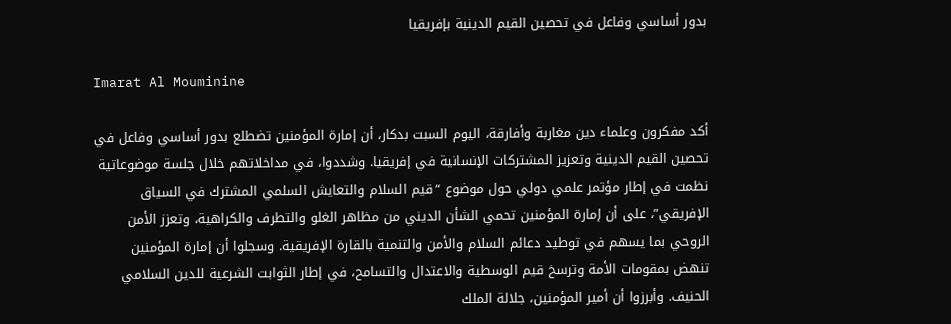بدور أساسي وفاعل في تحصين القيم الدينية بإفريقيا

Imarat Al Mouminine

أكد مفكرون وعلماء دين مغاربة وأفارقة، اليوم السبت بدكار، أن إمارة المؤمنين تضطلع بدور أساسي وفاعل في تحصين القيم الدينية وتعزيز المشتركات الإنسانية في إفريقيا. وشددوا، في مداخلاتهم خلال جلسة موضوعاتية نظمت في إطار مؤتمر علمي دولي حول موضوع “قيم السلام والتعايش السلمي المشترك في السياق الإفريقي”، على أن إمارة المؤمنين تحمي الشأن الديني من مظاهر الغلو والتطرف والكراهية، وتعزز الأمن الروحي بما يسهم في توطيد دعائم السلام والأمن والتنمية بالقارة الإفريقية. وسجلوا أن إمارة المؤمنين تنهض بمقومات الأمة وترسخ قيم الوسطية والاعتدال والتسامح، في إطار الثوابت الشرعية للدين السلامي الحنيف. وأبرزوا أن أمير المؤمنين، جلالة الملك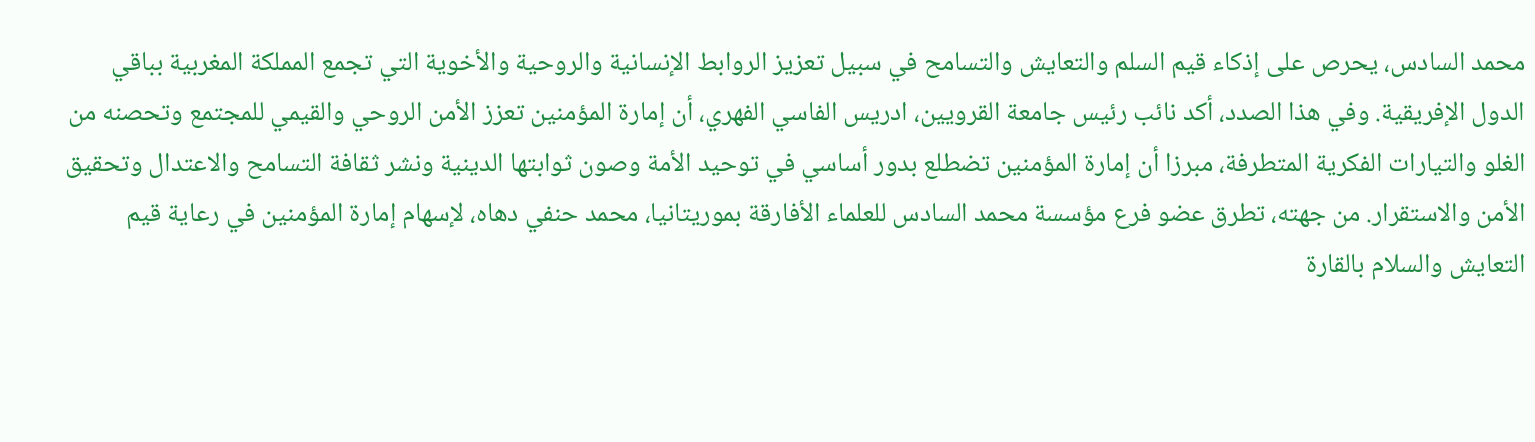محمد السادس، يحرص على إذكاء قيم السلم والتعايش والتسامح في سبيل تعزيز الروابط الإنسانية والروحية والأخوية التي تجمع المملكة المغربية بباقي الدول الإفريقية. وفي هذا الصدد، أكد نائب رئيس جامعة القرويين، ادريس الفاسي الفهري، أن إمارة المؤمنين تعزز الأمن الروحي والقيمي للمجتمع وتحصنه من الغلو والتيارات الفكرية المتطرفة، مبرزا أن إمارة المؤمنين تضطلع بدور أساسي في توحيد الأمة وصون ثوابتها الدينية ونشر ثقافة التسامح والاعتدال وتحقيق الأمن والاستقرار. من جهته، تطرق عضو فرع مؤسسة محمد السادس للعلماء الأفارقة بموريتانيا، محمد حنفي دهاه، لإسهام إمارة المؤمنين في رعاية قيم التعايش والسلام بالقارة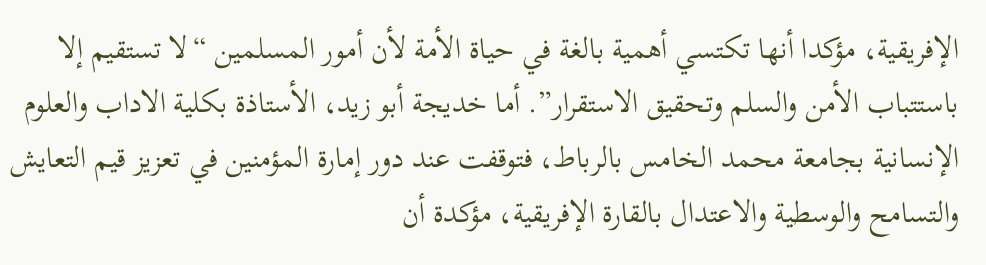الإفريقية، مؤكدا أنها تكتسي أهمية بالغة في حياة الأمة لأن أمور المسلمين “لا تستقيم إلا باستتباب الأمن والسلم وتحقيق الاستقرار”. أما خديجة أبو زيد، الأستاذة بكلية الاداب والعلوم الإنسانية بجامعة محمد الخامس بالرباط، فتوقفت عند دور إمارة المؤمنين في تعزيز قيم التعايش والتسامح والوسطية والاعتدال بالقارة الإفريقية، مؤكدة أن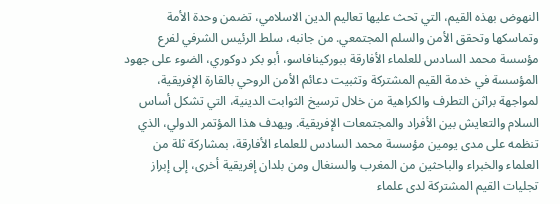النهوض بهذه القيم، التي تحث عليها تعاليم الدين الاسلامي، تضمن وحدة الأمة وتماسكها وتحقق الأمن والسلم المجتمعي. من جانبه، سلط الرئيس الشرفي لفرع مؤسسة محمد السادس للعلماء الأفارقة ببوركينافاسو، أبو بكر دوكوري، الضوء على جهود المؤسسة في خدمة القيم المشتركة وتثبيت دعائم الأمن الروحي بالقارة الإفريقية، لمواجهة براثن التطرف والكراهية من خلال ترسيخ الثوابت الدينية، التي تشكل أساس السلام والتعايش بين الأفراد والمجتمعات الإفريقية. ويهدف هذا المؤتمر الدولي، الذي تنظمه على مدى يومين مؤسسة محمد السادس للعلماء الأفارقة، بمشاركة ثلة من العلماء والخبراء والباحثين من المغرب والسنغال ومن بلدان إفريقية أخرى، إلى إبراز تجليات القيم المشتركة لدى علماء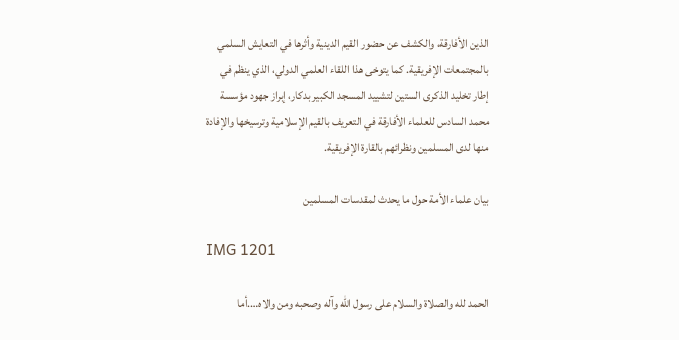الذين الأفارقة، والكشف عن حضور القيم الدينية وأثرها في التعايش السلمي بالمجتمعات الإفريقية. كما يتوخى هذا اللقاء العلمي الدولي، الذي ينظم في إطار تخليد الذكرى الستين لتشييد المسجد الكبير بدكار، إبراز جهود مؤسسة محمد السادس للعلماء الأفارقة في التعريف بالقيم الإسلامية وترسيخها والإفادة منها لدى المسلمين ونظرائهم بالقارة الإفريقية.

بيان علماء الأمة حول ما يحدث لمقدسات المسلمين

IMG 1201

الحمد لله والصلاة والسلام على رسول الله وآله وصحبه ومن والاه….أما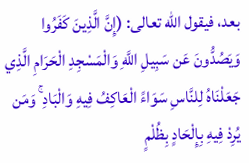بعد، فيقول الله تعالى: (إِنَّ الَّذِينَ كَفَرُوا وَيَصُدُّونَ عَن سَبِيلِ اللَّهِ وَالْمَسْجِدِ الْحَرَامِ الَّذِي جَعَلْنَاهُ لِلنَّاسِ سَوَاءً الْعَاكِفُ فِيهِ وَالْبَادِ ۚ وَمَن يُرِدْ فِيهِ بِإِلْحَادٍ بِظُلْمٍ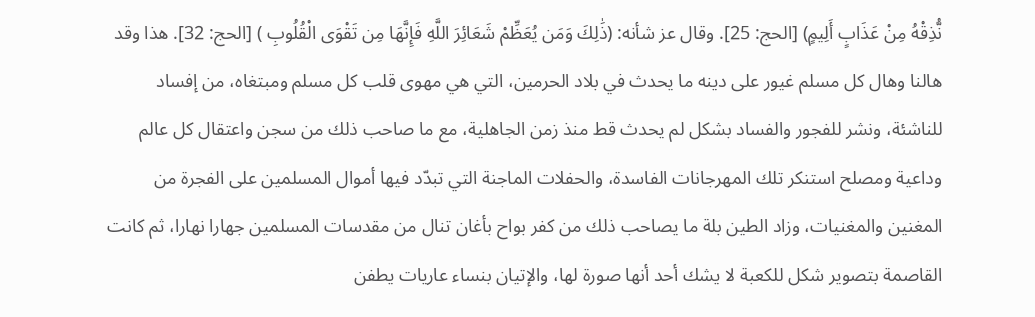نُّذِقْهُ مِنْ عَذَابٍ أَلِيمٍ) [الحج: 25]. وقال عز شأنه: (ذَٰلِكَ وَمَن يُعَظِّمْ شَعَائِرَ اللَّهِ فَإِنَّهَا مِن تَقْوَى الْقُلُوبِ ) [الحج: 32]. هذا وقد هالنا وهال كل مسلم غيور على دينه ما يحدث في بلاد الحرمين، التي هي مهوى قلب كل مسلم ومبتغاه، من إفساد للناشئة، ونشر للفجور والفساد بشكل لم يحدث قط منذ زمن الجاهلية، مع ما صاحب ذلك من سجن واعتقال كل عالم وداعية ومصلح استنكر تلك المهرجانات الفاسدة، والحفلات الماجنة التي تبدّد فيها أموال المسلمين على الفجرة من المغنين والمغنيات، وزاد الطين بلة ما يصاحب ذلك من كفر بواح بأغان تنال من مقدسات المسلمين جهارا نهارا، ثم كانت القاصمة بتصوير شكل للكعبة لا يشك أحد أنها صورة لها، والإتيان بنساء عاريات يطفن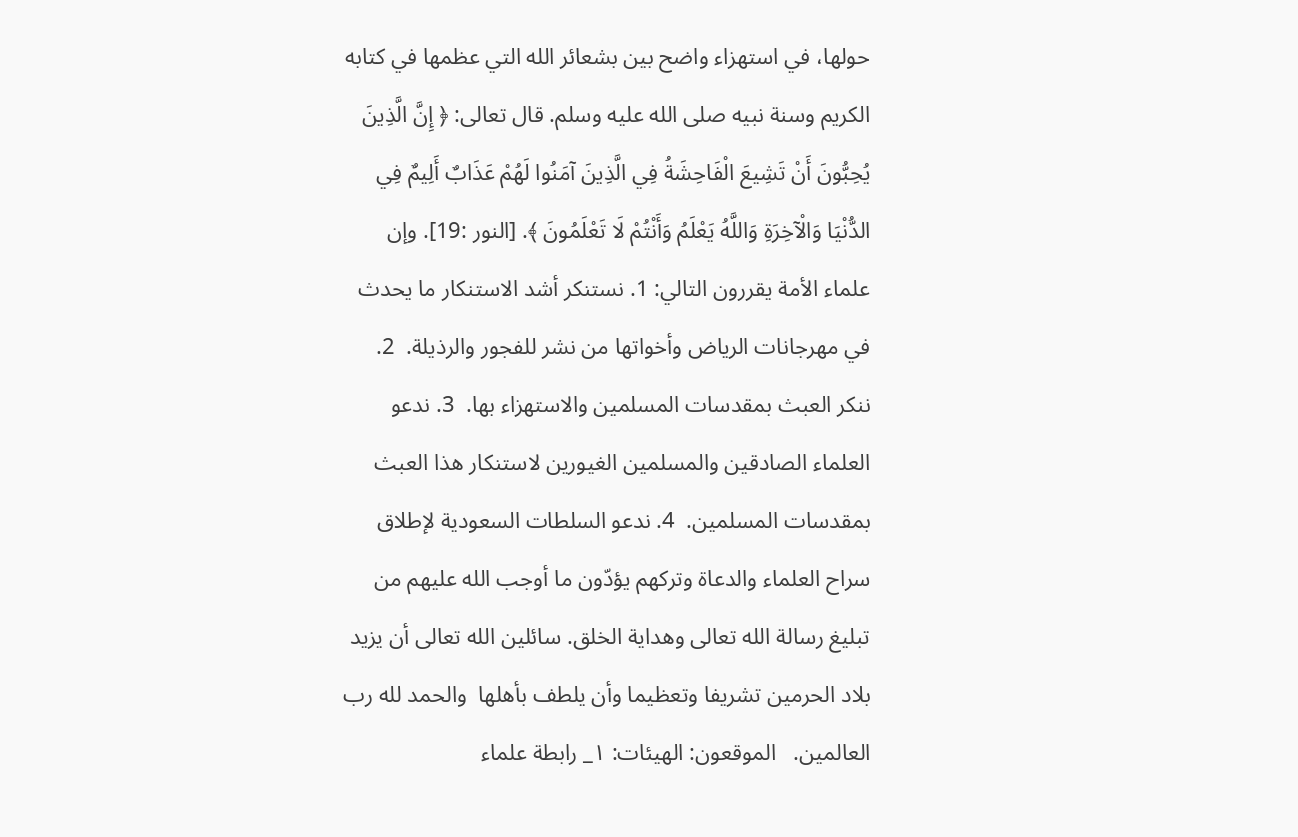حولها، في استهزاء واضح بين بشعائر الله التي عظمها في كتابه الكريم وسنة نبيه صلى الله عليه وسلم. قال تعالى: ﴿ إِنَّ الَّذِينَ يُحِبُّونَ أَنْ تَشِيعَ الْفَاحِشَةُ فِي الَّذِينَ آمَنُوا لَهُمْ عَذَابٌ أَلِيمٌ فِي الدُّنْيَا وَالْآخِرَةِ وَاللَّهُ يَعْلَمُ وَأَنْتُمْ لَا تَعْلَمُونَ ﴾. [النور :19]. وإن علماء الأمة يقررون التالي: 1. نستنكر أشد الاستنكار ما يحدث في مهرجانات الرياض وأخواتها من نشر للفجور والرذيلة.  2. ننكر العبث بمقدسات المسلمين والاستهزاء بها.  3. ندعو العلماء الصادقين والمسلمين الغيورين لاستنكار هذا العبث بمقدسات المسلمين.  4. ندعو السلطات السعودية لإطلاق سراح العلماء والدعاة وتركهم يؤدّون ما أوجب الله عليهم من تبليغ رسالة الله تعالى وهداية الخلق. سائلين الله تعالى أن يزيد بلاد الحرمين تشريفا وتعظيما وأن يلطف بأهلها  والحمد لله رب العالمين.   الموقعون: الهيئات: ١_ رابطة علماء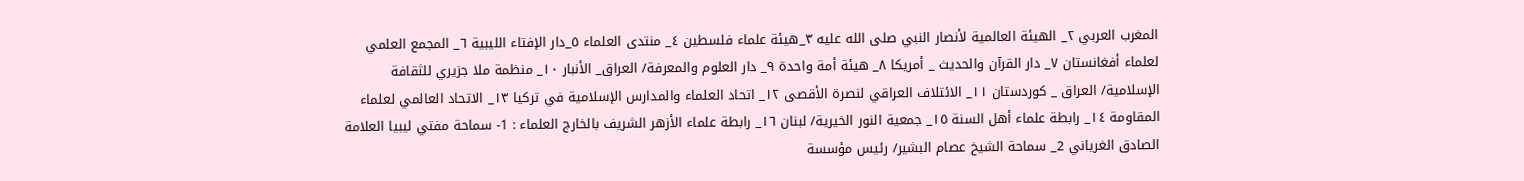المغرب العربي ٢_ الهيئة العالمية لأنصار النبي صلى الله عليه ٣_هيئة علماء فلسطين ٤_ منتدى العلماء ٥_دار الإفتاء الليبية ٦_ المجمع العلمي لعلماء أفغانستان ٧_ دار القرآن والحديث _ أمريكا ٨_ هيئة أمة واحدة ٩_ دار العلوم والمعرفة/ العراق_ الأنبار ١٠_ منظمة ملا جزيري للثقافة الإسلامية/ العراق _ كوردستان ١١_ الائتلاف العراقي لنصرة الأقصى ١٢_ اتحاد العلماء والمدارس الإسلامية في تركيا ١٣_ الاتحاد العالمي لعلماء المقاومة ١٤_ رابطة علماء أهل السنة ١٥_ جمعية النور الخيرية/ لبنان ١٦_ رابطة علماء الأزهر الشريف بالخارج العلماء : 1- سماحة مفتي ليبيا العلامة الصادق الغرياني 2_ سماحة الشيخ عصام البشير/ رئيس مؤسسة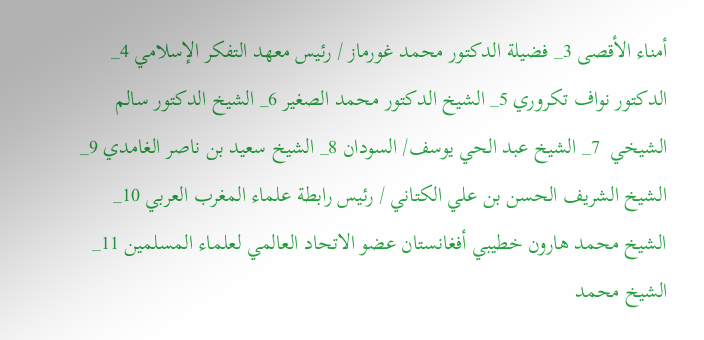أمناء الأقصى 3_ فضيلة الدكتور محمد غورماز / رئيس معهد التفكر الإسلامي 4_ الدكتور نواف تكروري 5_ الشيخ الدكتور محمد الصغير 6_ الشيخ الدكتور سالم الشيخي  7_ الشيخ عبد الحي يوسف/ السودان 8_ الشيخ سعيد بن ناصر الغامدي 9_ الشيخ الشريف الحسن بن علي الكتاني / رئيس رابطة علماء المغرب العربي 10_ الشيخ محمد هارون خطيبي أفغانستان عضو الاتحاد العالمي لعلماء المسلمين 11_ الشيخ محمد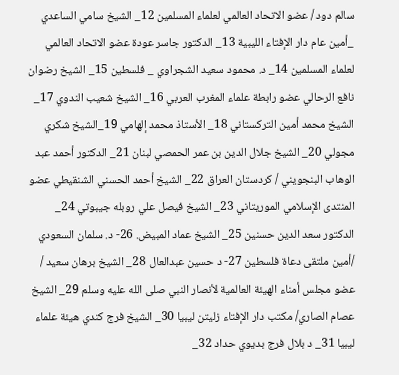سالم دود / عضو الاتحاد العالمي لعلماء المسلمين 12_ الشيخ سامي الساعدي _أمين عام دار الإفتاء الليبية 13_ الدكتور جاسر عودة عضو الاتحاد العالمي لعلماء المسلمين 14_ د. محمود سعيد الشجراوي _ فلسطين 15_ الشيخ رضوان نافع الرحالي عضو رابطة علماء المغرب العربي 16_ الشيخ شعيب الندوي 17_ الشيخ محمد أمين التركستاني 18_ الأستاذ محمد إلهامي 19_الشيخ شكري مجولي 20_ الشيخ جلال الدين بن عمر الحمصي لبنان 21_ الدكتور أحمد عبد الوهاب البنجويني / كردستان العراق 22_ الشيخ أحمد الحسني الشنقيطي عضو المنتدى الإسلامي الموريتاني 23_ الشيخ فيصل علي روبله جيبوتي 24_ الدكتور سعد الدين حسنين 25_ الشيخ عماد المبيض. 26- د. سلمان السعودي /أمين ملتقى دعاة فلسطين 27- د حسين عبدالعال 28_ الشيخ برهان سعيد / عضو مجلس أمناء الهيئة العالمية لأنصار النبي صلى الله عليه وسلم 29_ الشيخ عصام الصاري/ مكتب دار الإفتاء زليتن ليبيا 30_ الشيخ فرج كندي هيئة علماء ليبيا 31_ د بلال فرج بديوي حداد 32_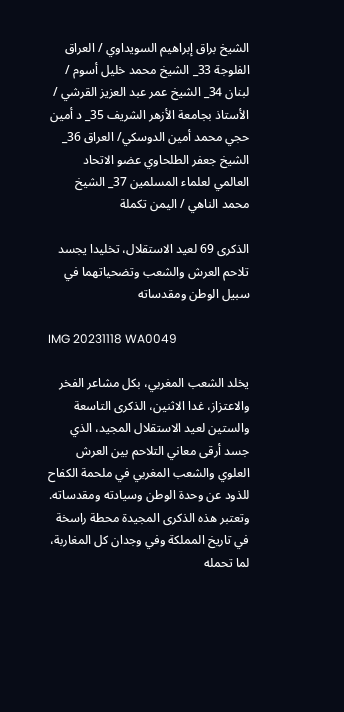الشيخ براق إبراهيم السويداوي / العراق الفلوجة 33_ الشيخ محمد خليل أسوم / لبنان 34_ الشيخ عمر عبد العزيز القرشي / الأستاذ بجامعة الأزهر الشريف 35_ د أمين حجي محمد أمين الدوسكي/ العراق 36_ الشيخ جعفر الطلحاوي عضو الاتحاد العالمي لعلماء المسلمين 37_ الشيخ محمد الناهي / اليمن تكملة

الذكرى 69 لعيد الاستقلال، تخليدا يجسد تلاحم العرش والشعب وتضحياتهما في سبيل الوطن ومقدساته

IMG 20231118 WA0049

يخلد الشعب المغربي، بكل مشاعر الفخر والاعتزاز، غدا الاثنين، الذكرى التاسعة والستين لعيد الاستقلال المجيد، الذي جسد أرقى معاني التلاحم بين العرش العلوي والشعب المغربي في ملحمة الكفاح للذود عن وحدة الوطن وسيادته ومقدساته. وتعتبر هذه الذكرى المجيدة محطة راسخة في تاريخ المملكة وفي وجدان كل المغاربة، لما تحمله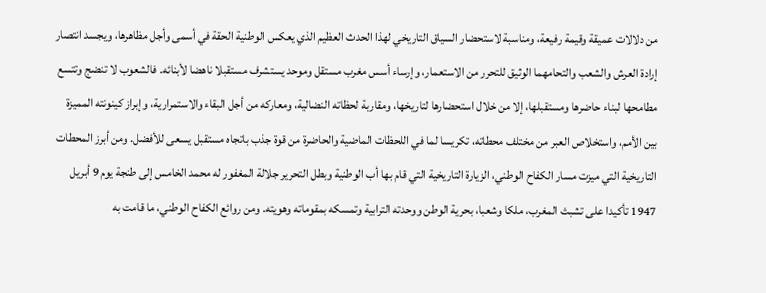من دلالات عميقة وقيمة رفيعة، ومناسبة لاستحضار السياق التاريخي لهذا الحدث العظيم الذي يعكس الوطنية الحقة في أسمى وأجل مظاهرها، ويجسد انتصار إرادة العرش والشعب والتحامهما الوثيق للتحرر من الاستعمار، وإرساء أسس مغرب مستقل وموحد يستشرف مستقبلا ناهضا لأبنائه. فالشعوب لا تنضج وتتسع مطامحها لبناء حاضرها ومستقبلها، إلا من خلال استحضارها لتاريخها، ومقاربة لحظاته النضالية، ومعاركه من أجل البقاء والاستمرارية، وإبراز كينونته المميزة بين الأمم، واستخلاص العبر من مختلف محطاته، تكريسا لما في اللحظات الماضية والحاضرة من قوة جذب باتجاه مستقبل يسعى للأفضل. ومن أبرز المحطات التاريخية التي ميزت مسار الكفاح الوطني، الزيارة التاريخية التي قام بها أب الوطنية وبطل التحرير جلالة المغفور له محمد الخامس إلى طنجة يوم 9 أبريل 1947 تأكيدا على تشبث المغرب، ملكا وشعبا، بحرية الوطن ووحدته الترابية وتمسكه بمقوماته وهويته. ومن روائع الكفاح الوطني، ما قامت به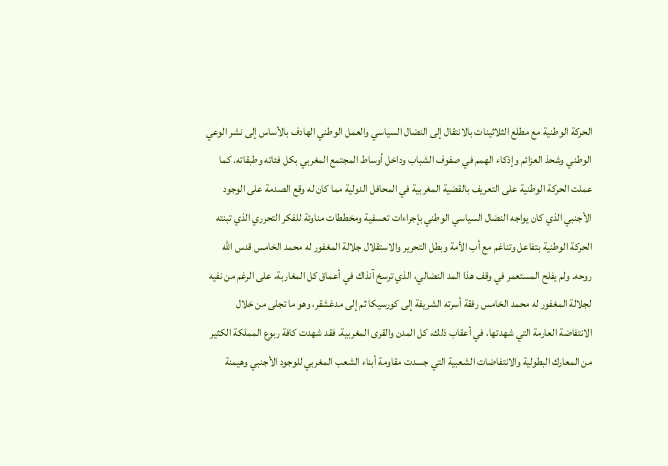الحركة الوطنية مع مطلع الثلاثينات بالانتقال إلى النضال السياسي والعمل الوطني الهادف بالأساس إلى نشر الوعي الوطني وشحذ العزائم وإذكاء الهمم في صفوف الشباب وداخل أوساط المجتمع المغربي بكل فئاته وطبقاته. كما عملت الحركة الوطنية على التعريف بالقضية المغربية في المحافل الدولية مما كان له وقع الصدمة على الوجود الأجنبي الذي كان يواجه النضال السياسي الوطني بإجراءات تعسفية ومخططات مناوئة للفكر التحرري الذي تبنته الحركة الوطنية بتفاعل وتناغم مع أب الأمة وبطل التحرير والاستقلال جلالة المغفور له محمد الخامس قدس الله روحه. ولم يفلح المستعمر في وقف هذا المد النضالي، الذي ترسخ آنذاك في أعماق كل المغاربة، على الرغم من نفيه لجلالة المغفور له محمد الخامس رفقة أسرته الشريفة إلى كورسيكا ثم إلى مدغشقر، وهو ما تجلى من خلال الانتفاضة العارمة التي شهدتها، في أعقاب ذلك، كل المدن والقرى المغربية. فقد شهدت كافة ربوع المملكة الكثير من المعارك البطولية والانتفاضات الشعبية التي جسدت مقاومة أبناء الشعب المغربي للوجود الأجنبي وهيمنة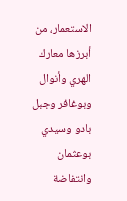الاستعمار، من أبرزها معارك الهري وأنوال وبوغافر وجبل بادو وسيدي بوعثمان وانتفاضة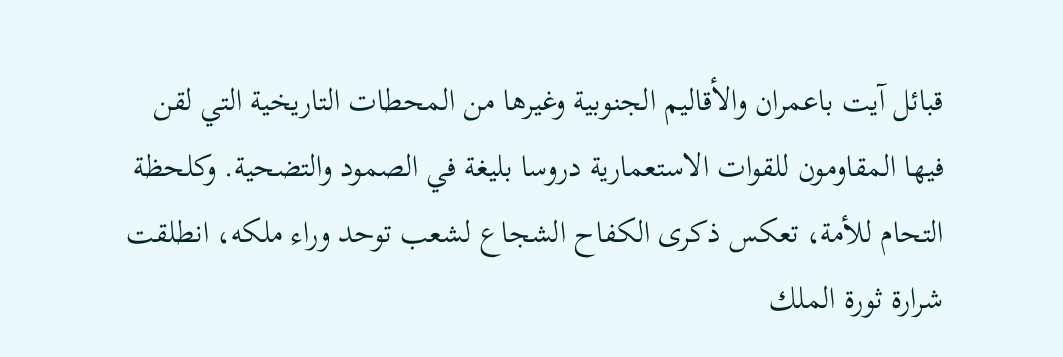قبائل آيت باعمران والأقاليم الجنوبية وغيرها من المحطات التاريخية التي لقن فيها المقاومون للقوات الاستعمارية دروسا بليغة في الصمود والتضحية. وكلحظة التحام للأمة، تعكس ذكرى الكفاح الشجاع لشعب توحد وراء ملكه، انطلقت شرارة ثورة الملك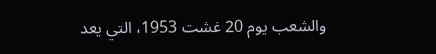والشعب يوم 20 غشت 1953، التي يعد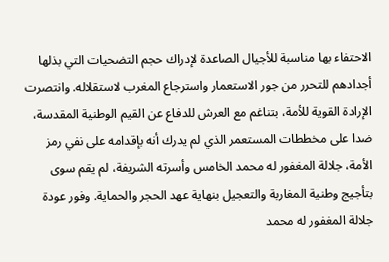الاحتفاء بها مناسبة للأجيال الصاعدة لإدراك حجم التضحيات التي بذلها أجدادهم للتحرر من جور الاستعمار واسترجاع المغرب لاستقلاله. وانتصرت الإرادة القوية للأمة، بتناغم مع العرش للدفاع عن القيم الوطنية المقدسة، ضدا على مخططات المستعمر الذي لم يدرك أنه بإقدامه على نفي رمز الأمة، جلالة المغفور له محمد الخامس وأسرته الشريفة، لم يقم سوى بتأجيج وطنية المغاربة والتعجيل بنهاية عهد الحجر والحماية. وفور عودة جلالة المغفور له محمد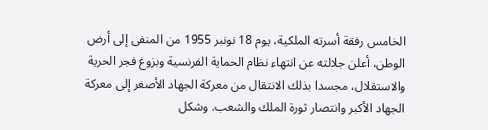الخامس رفقة أسرته الملكية، يوم 18 نونبر 1955 من المنفى إلى أرض الوطن، أعلن جلالته عن انتهاء نظام الحماية الفرنسية وبزوغ فجر الحرية والاستقلال، مجسدا بذلك الانتقال من معركة الجهاد الأصغر إلى معركة الجهاد الأكبر وانتصار ثورة الملك والشعب. وشكل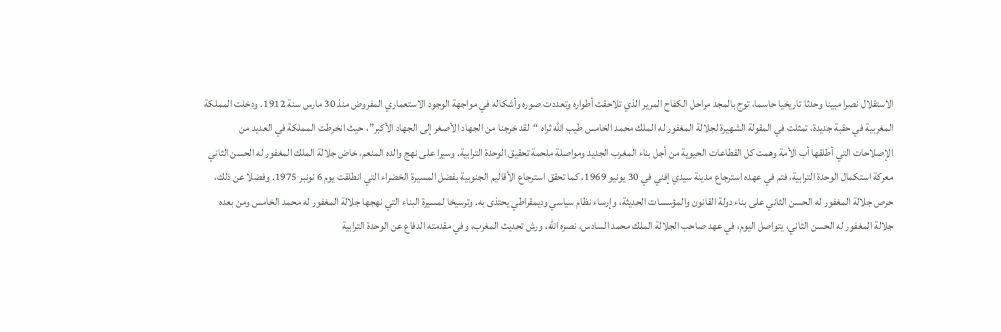الاستقلال نصرا مبينا وحدثا تاريخيا حاسما، توج بالمجد مراحل الكفاح المرير الذي تلاحقت أطواره وتعددت صوره وأشكاله في مواجهة الوجود الاستعماري المفروض منذ 30 مارس سنة 1912. ودخلت المملكة المغربية في حقبة جديدة، تمثلت في المقولة الشهيرة لجلالة المغفور له الملك محمد الخامس طيب الله ثراه “لقد خرجنا من الجهاد الأصغر إلى الجهاد الأكبر”، حيث انخرطت المملكة في العديد من الإصلاحات التي أطلقها أب الأمة وهمت كل القطاعات الحيوية من أجل بناء المغرب الجديد ومواصلة ملحمة تحقيق الوحدة الترابية. وسيرا على نهج والده المنعم، خاض جلالة الملك المغفور له الحسن الثاني معركة استكمال الوحدة الترابية، فتم في عهده استرجاع مدينة سيدي إفني في 30 يونيو 1969، كما تحقق استرجاع الأقاليم الجنوبية بفضل المسيرة الخضراء التي انطلقت يوم 6 نونبر 1975. وفضلا عن ذلك، حرص جلالة المغفور له الحسن الثاني على بناء دولة القانون والمؤسسات الحديثة، وإرساء نظام سياسي وديمقراطي يحتذى به. وترسيخا لمسيرة البناء التي نهجها جلالة المغفور له محمد الخامس ومن بعده جلالة المغفور له الحسن الثاني، يتواصل اليوم، في عهد صاحب الجلالة الملك محمد السادس، نصره الله، ورش تحديث المغرب، وفي مقدمته الدفاع عن الوحدة الترابية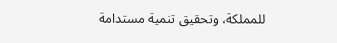للمملكة، وتحقيق تنمية مستدامة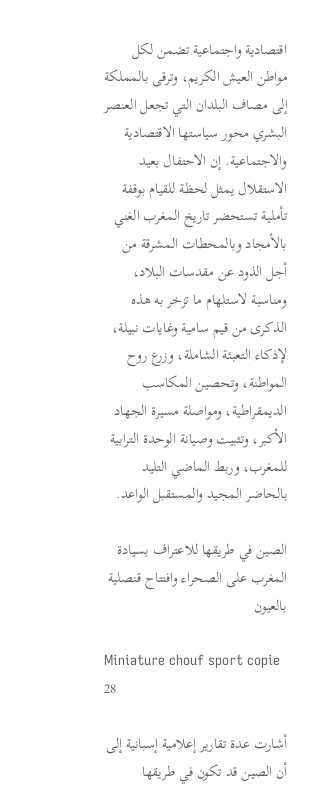اقتصادية واجتماعية تضمن لكل مواطن العيش الكريم، وترقى بالمملكة إلى مصاف البلدان التي تجعل العنصر البشري محور سياستها الاقتصادية والاجتماعية. إن الاحتفال بعيد الاستقلال يمثل لحظة للقيام بوقفة تأملية تستحضر تاريخ المغرب الغني بالأمجاد وبالمحطات المشرقة من أجل الذود عن مقدسات البلاد، ومناسبة لاستلهام ما تزخر به هذه الذكرى من قيم سامية وغايات نبيلة، لإذكاء التعبئة الشاملة، وزرع روح المواطنة، وتحصين المكاسب الديمقراطية، ومواصلة مسيرة الجهاد الأكبر، وتثبيت وصيانة الوحدة الترابية للمغرب، وربط الماضي التليد بالحاضر المجيد والمستقبل الواعد.

الصين في طريقها للاعتراف بسيادة المغرب على الصحراء وافتتاح قنصلية بالعيون

Miniature chouf sport copie 28

أشارت عدة تقارير إعلامية إسبانية إلى أن الصين قد تكون في طريقها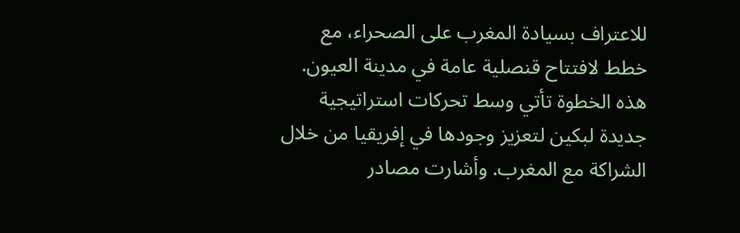للاعتراف بسيادة المغرب على الصحراء، مع خطط لافتتاح قنصلية عامة في مدينة العيون. هذه الخطوة تأتي وسط تحركات استراتيجية جديدة لبكين لتعزيز وجودها في إفريقيا من خلال الشراكة مع المغرب. وأشارت مصادر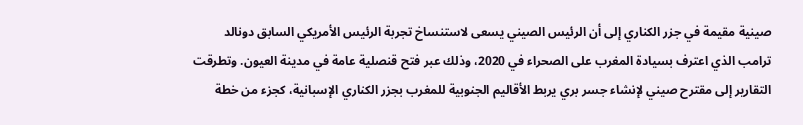صينية مقيمة في جزر الكناري إلى أن الرئيس الصيني يسعى لاستنساخ تجربة الرئيس الأمريكي السابق دونالد ترامب الذي اعترف بسيادة المغرب على الصحراء في 2020، وذلك عبر فتح قنصلية عامة في مدينة العيون. وتطرقت التقارير إلى مقترح صيني لإنشاء جسر بري يربط الأقاليم الجنوبية للمغرب بجزر الكناري الإسبانية، كجزء من خطة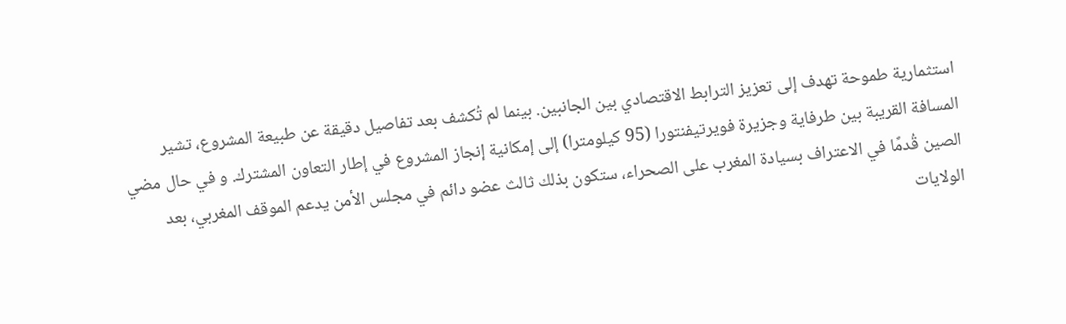استثمارية طموحة تهدف إلى تعزيز الترابط الاقتصادي بين الجانبين. بينما لم تُكشف بعد تفاصيل دقيقة عن طبيعة المشروع، تشير المسافة القريبة بين طرفاية وجزيرة فويرتيفنتورا (95 كيلومترا) إلى إمكانية إنجاز المشروع في إطار التعاون المشترك. و في حال مضي الصين قُدمًا في الاعتراف بسيادة المغرب على الصحراء، ستكون بذلك ثالث عضو دائم في مجلس الأمن يدعم الموقف المغربي، بعد الولايات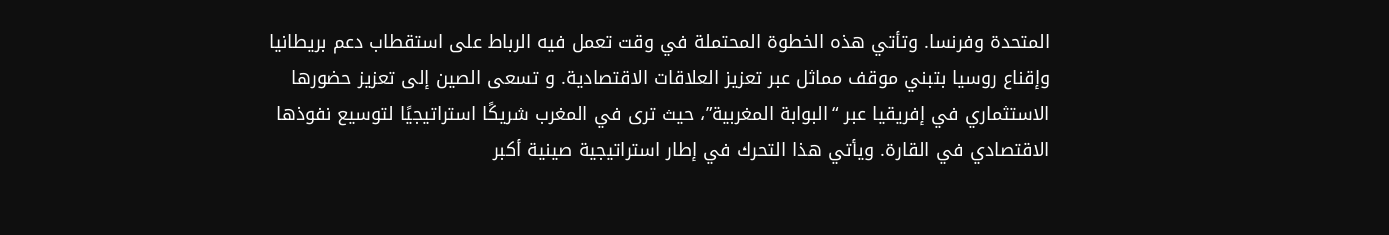المتحدة وفرنسا. وتأتي هذه الخطوة المحتملة في وقت تعمل فيه الرباط على استقطاب دعم بريطانيا وإقناع روسيا بتبني موقف مماثل عبر تعزيز العلاقات الاقتصادية. و تسعى الصين إلى تعزيز حضورها الاستثماري في إفريقيا عبر “البوابة المغربية”، حيث ترى في المغرب شريكًا استراتيجيًا لتوسيع نفوذها الاقتصادي في القارة. ويأتي هذا التحرك في إطار استراتيجية صينية أكبر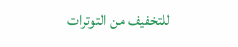للتخفيف من التوترات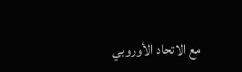مع الاتحاد الأوروبي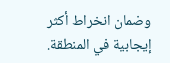وضمان انخراط أكثر إيجابية في المنطقة.